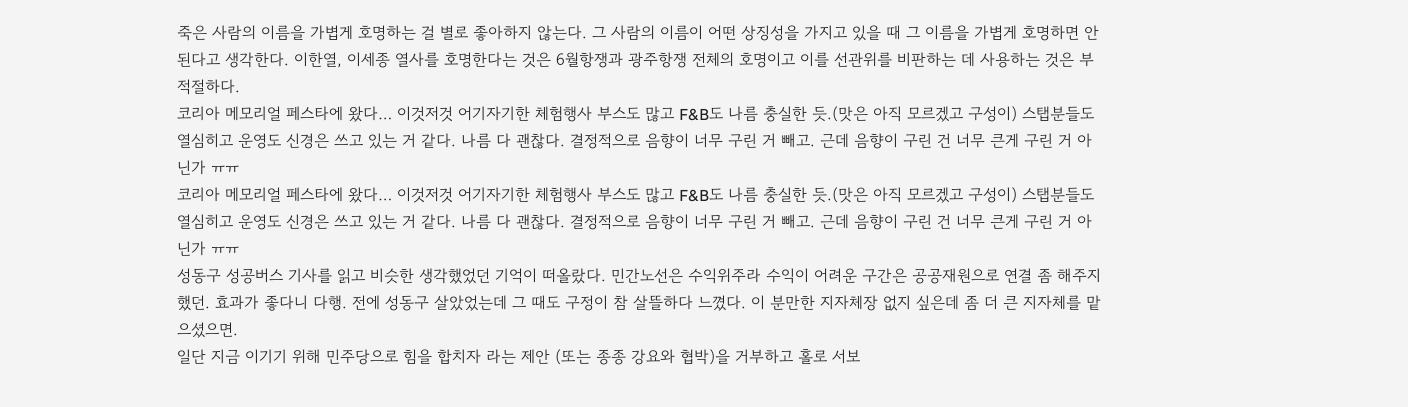죽은 사람의 이름을 가볍게 호명하는 걸 별로 좋아하지 않는다. 그 사람의 이름이 어떤 상징성을 가지고 있을 때 그 이름을 가볍게 호명하면 안된다고 생각한다. 이한열, 이세종 열사를 호명한다는 것은 6월항쟁과 광주항쟁 전체의 호명이고 이를 선관위를 비판하는 데 사용하는 것은 부적절하다.
코리아 메모리얼 페스타에 왔다… 이것저것 어기자기한 체험행사 부스도 많고 F&B도 나름 충실한 듯.(맛은 아직 모르겠고 구성이) 스탭분들도 열심히고 운영도 신경은 쓰고 있는 거 같다. 나름 다 괜찮다. 결정적으로 음향이 너무 구린 거 빼고. 근데 음향이 구린 건 너무 큰게 구린 거 아닌가 ㅠㅠ
코리아 메모리얼 페스타에 왔다… 이것저것 어기자기한 체험행사 부스도 많고 F&B도 나름 충실한 듯.(맛은 아직 모르겠고 구성이) 스탭분들도 열심히고 운영도 신경은 쓰고 있는 거 같다. 나름 다 괜찮다. 결정적으로 음향이 너무 구린 거 빼고. 근데 음향이 구린 건 너무 큰게 구린 거 아닌가 ㅠㅠ
성동구 성공버스 기사를 읽고 비슷한 생각했었던 기억이 떠올랐다. 민간노선은 수익위주라 수익이 어려운 구간은 공공재원으로 연결 좀 해주지 했던. 효과가 좋다니 다행. 전에 성동구 살았었는데 그 때도 구정이 참 살뜰하다 느꼈다. 이 분만한 지자체장 없지 싶은데 좀 더 큰 지자체를 맡으셨으면.
일단 지금 이기기 위해 민주당으로 힘을 합치자 라는 제안 (또는 종종 강요와 협박)을 거부하고 홀로 서보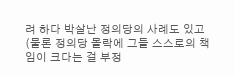려 하다 박살난 정의당의 사례도 있고 (물론 정의당 몰락에 그들 스스로의 책임이 크다는 걸 부정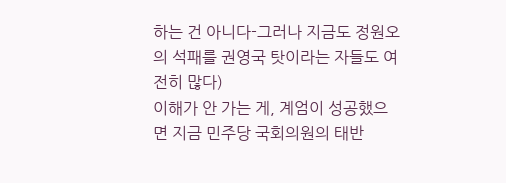하는 건 아니다-그러나 지금도 정원오의 석패를 권영국 탓이라는 자들도 여전히 많다)
이해가 안 가는 게, 계엄이 성공했으면 지금 민주당 국회의원의 태반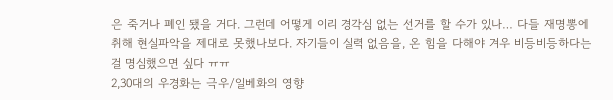은 죽거나 폐인 됐을 거다. 그런데 어떻게 이리 경각심 없는 선거를 할 수가 있나… 다들 재명뽕에 취해 현실파악을 제대로 못했나보다. 자기들이 실력 없음을, 온 힘을 다해야 겨우 비등비등하다는 걸 명심했으면 싶다 ㅠㅠ
2,30대의 우경화는 극우/일베화의 영향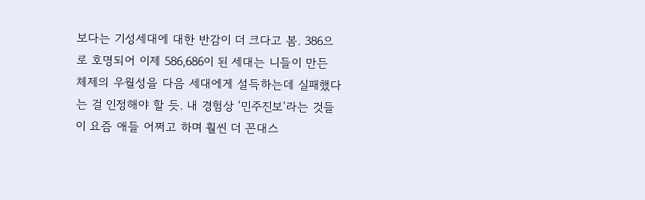보다는 기성세대에 대한 반감이 더 크다고 봄. 386으로 호명되어 이제 586,686이 된 세대는 니들이 만든 체제의 우월성을 다음 세대에게 설득하는데 실패했다는 걸 인정해야 할 듯. 내 경험상 ‘민주진보‘라는 것들이 요즘 애들 어쩌고 하며 훨씬 더 꼰대스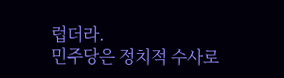럽더라.
민주당은 정치적 수사로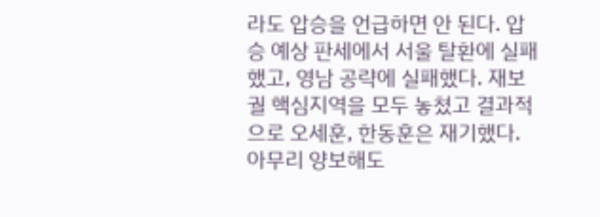라도 압승을 언급하면 안 된다. 압승 예상 판세에서 서울 탈환에 실패했고, 영남 공략에 실패했다. 재보궐 핵심지역을 모두 놓쳤고 결과적으로 오세훈, 한동훈은 재기했다. 아무리 양보해도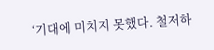‘기대에 미치지 못했다. 철저하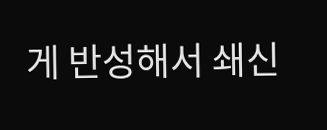게 반성해서 쇄신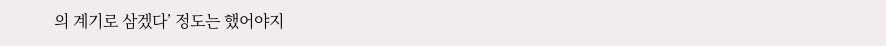의 계기로 삼겠다’ 정도는 했어야지